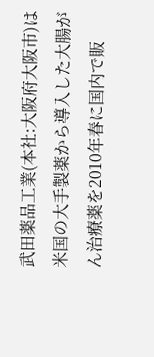武田薬品工業(本社:大阪府大阪市)は米国の大手製薬から導入した大腸がん治療薬を2010年春に国内で販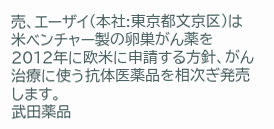売、エーザイ(本社:東京都文京区)は米ベンチャー製の卵巣がん薬を2012年に欧米に申請する方針、がん治療に使う抗体医薬品を相次ぎ発売します。
武田薬品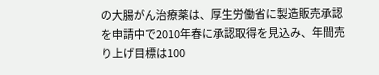の大腸がん治療薬は、厚生労働省に製造販売承認を申請中で2010年春に承認取得を見込み、年間売り上げ目標は100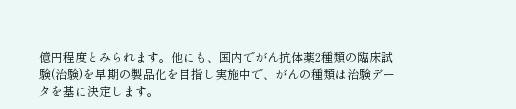億円程度とみられます。他にも、国内でがん抗体薬2種類の臨床試験(治験)を早期の製品化を目指し実施中で、がんの種類は治験データを基に決定します。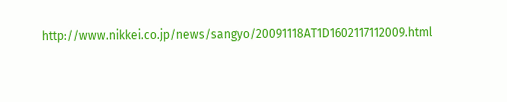http://www.nikkei.co.jp/news/sangyo/20091118AT1D1602117112009.html